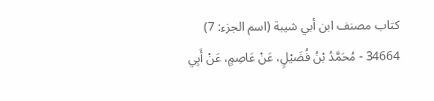كتاب مصنف ابن أبي شيبة (اسم الجزء: 7)
34664 - مُحَمَّدُ بْنُ فُضَيْلٍ، عَنْ عَاصِمٍ، عَنْ أَبِي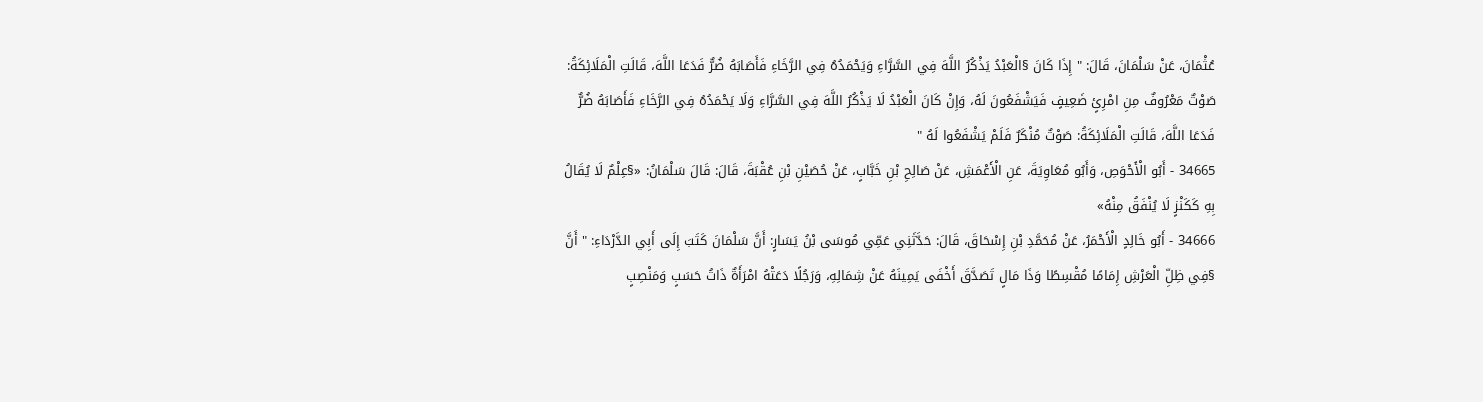عُثْمَانَ، عَنْ سَلْمَانَ، قَالَ: " إِذَا كَانَ §الْعَبْدُ يَذْكُرُ اللَّهَ فِي السَّرَّاءِ وَيَحْمَدُهُ فِي الرَّخَاءِ فَأَصَابَهُ ضُرٌّ فَدَعَا اللَّهَ، قَالَتِ الْمَلَائِكَةُ: صَوْتٌ مَعْرُوفٌ مِنِ امْرِئٍ ضَعِيفٍ فَيَشْفَعُونَ لَهُ، وَإِنْ كَانَ الْعَبْدُ لَا يَذْكُرُ اللَّهَ فِي السَّرَّاءِ وَلَا يَحْمَدُهُ فِي الرَّخَاءِ فَأَصَابَهُ ضُرٌّ فَدَعَا اللَّهَ، قَالَتِ الْمَلَائِكَةُ: صَوْتٌ مُنْكَرٌ فَلَمْ يَشْفَعُوا لَهُ "
34665 - أَبُو الْأَحْوَصِ، وَأَبُو مُعَاوِيَةَ، عَنِ الْأَعْمَشِ، عَنْ صَالِحِ بْنِ خَبَّابٍ، عَنْ حُصَيْنِ بْنِ عُقْبَةَ، قَالَ: قَالَ سَلْمَانُ: «§عِلْمٌ لَا يُقَالُ بِهِ كَكَنْزٍ لَا يُنْفَقُ مِنْهُ»
34666 - أَبُو خَالِدٍ الْأَحْمَرُ، عَنْ مُحَمَّدِ بْنِ إِسْحَاقَ، قَالَ: حَدَّثَنِي عَمِّي مُوسَى بْنُ يَسَارٍ: أَنَّ سَلْمَانَ كَتَبَ إِلَى أَبِي الدَّرْدَاءِ: " أَنَّ §فِي ظِلِّ الْعَرْشِ إِمَامًا مُقْسِطًا وَذَا مَالٍ تَصَدَّقَ أَخْفَى يَمِينَهُ عَنْ شِمَالِهِ، وَرَجُلًا دَعَتْهُ امْرَأَةٌ ذَاتُ حَسَبٍ وَمَنْصِبٍ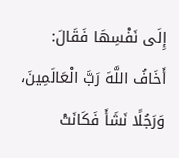إِلَى نَفْسِهَا فَقَالَ: أَخَافُ اللَّهَ رَبَّ الْعَالَمِينَ، وَرَجُلًا نَشَأَ فَكَانَتْ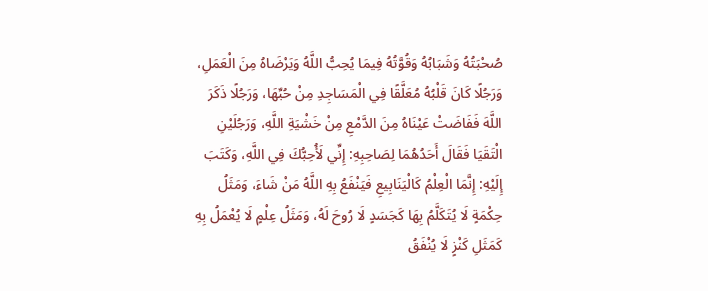صُحْبَتُهُ وَشَبَابُهُ وَقُوَّتُهُ فِيمَا يُحِبُّ اللَّهُ وَيَرْضَاهُ مِنَ الْعَمَلِ، وَرَجُلًا كَانَ قَلْبُهُ مُعَلَّقًا فِي الْمَسَاجِدِ مِنْ حُبِّهَا، وَرَجُلًا ذَكَرَ اللَّهَ فَفَاضَتْ عَيْنَاهُ مِنَ الدَّمْعِ مِنْ خَشْيَةِ اللَّهِ، وَرَجُلَيْنِ الْتَقَيَا فَقَالَ أَحَدُهُمَا لِصَاحِبِهِ: إِنِّي لَأُحِبُّكَ فِي اللَّهِ، وَكَتَبَ إِلَيْهِ: إِنَّمَا الْعِلْمُ كَالْيَنَابِيعِ فَيَنْفَعُ بِهِ اللَّهُ مَنْ شَاءَ، وَمَثَلُ حِكْمَةٍ لَا يُتَكَلَّمُ بِهَا كَجَسَدٍ لَا رُوحَ لَهُ، وَمَثَلُ عِلْمٍ لَا يُعْمَلُ بِهِ كَمَثَلِ كَنْزٍ لَا يُنْفَقُ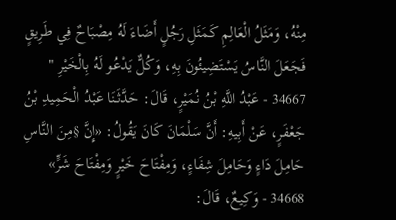مِنْهُ، وَمَثَلُ الْعَالِمِ كَمَثَلِ رَجُلٍ أَضَاءَ لَهُ مِصْبَاحٌ فِي طَرِيقٍ فَجَعَلَ النَّاسُ يَسْتَضِيئُونَ بِهِ، وَكُلٌّ يَدْعُو لَهُ بِالْخَيْرِ "
34667 - عَبْدُ اللَّهِ بْنُ نُمَيْرٍ، قَالَ: حَدَّثَنَا عَبْدُ الْحَمِيدِ بْنُ جَعْفَرٍ، عَنْ أَبِيهِ: أَنَّ سَلْمَانَ كَانَ يَقُولُ: «إِنَّ §مِنَ النَّاسِ حَامِلَ دَاءٍ وَحَامِلَ شِفَاءٍ، وَمِفْتَاحَ خَيْرٍ وَمِفْتَاحَ شَرٍّ»
34668 - وَكِيعٌ، قَالَ: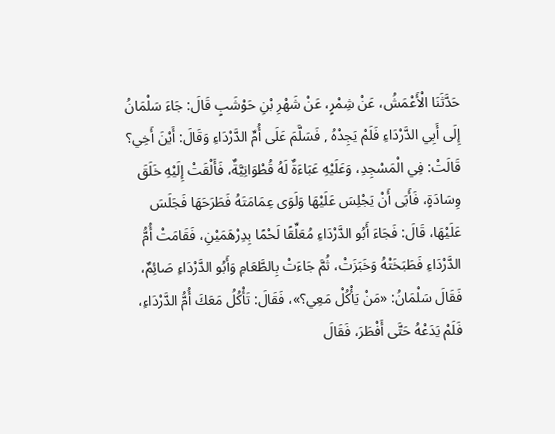حَدَّثَنَا الْأَعْمَشُ، عَنْ شِمْرٍ، عَنْ شَهْرِ بْنِ حَوْشَبٍ قَالَ: جَاءَ سَلْمَانُ إِلَى أَبِي الدَّرْدَاءِ فَلَمْ يَجِدْهُ , فَسَلَّمَ عَلَى أُمِّ الدَّرْدَاءِ وَقَالَ: أَيْنَ أَخِي؟ قَالَتْ: فِي الْمَسْجِدِ، وَعَلَيْهِ عَبَاءَةٌ لَهُ قُطْوَانِيَّةٌ، فَأَلْقَتْ إِلَيْهِ خَلَقَ وِسَادَةٍ، فَأَبَى أَنْ يَجْلِسَ عَلَيْهَا وَلَوَى عِمَامَتَهُ فَطَرَحَهَا فَجَلَسَ عَلَيْهَا، قَالَ: فَجَاءَ أَبُو الدَّرْدَاءِ مُعَلِّقًا لَحْمًا بِدِرْهَمَيْنِ، فَقَامَتْ أُمُّ الدَّرْدَاءِ فَطَبَخَتْهُ وَخَبَزَتْ، ثُمَّ جَاءَتْ بِالطَّعَامِ وَأَبُو الدَّرْدَاءِ صَائِمٌ، فَقَالَ سَلْمَانُ: «مَنْ يَأْكُلْ مَعِي؟»، فَقَالَ: تَأْكُلُ مَعَكَ أُمُّ الدَّرْدَاءِ، فَلَمْ يَدَعْهُ حَتَّى أَفْطَرَ، فَقَالَ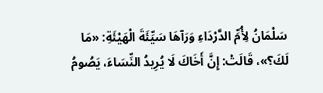سَلْمَانُ لِأُمِّ الدَّرْدَاءِ وَرَآهَا سَيِّئَةَ الْهَيْئَةِ: «مَا لَكَ؟»، قَالَتْ: إِنَّ أَخَاكَ لَا يُرِيدُ النِّسَاءَ، يَصُومُ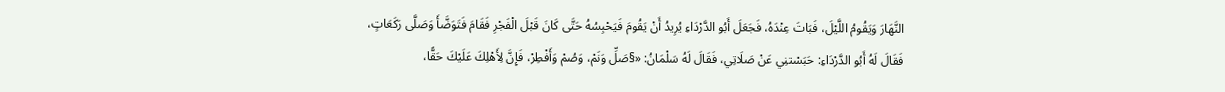النَّهَارَ وَيَقُومُ اللَّيْلَ، فَبَاتَ عِنْدَهُ، فَجَعَلَ أَبُو الدَّرْدَاءِ يُرِيدُ أَنْ يَقُومَ فَيَحْبِسُهُ حَتَّى كَانَ قَبْلَ الْفَجْرِ فَقَامَ فَتَوَضَّأَ وَصَلَّى رَكَعَاتٍ، فَقَالَ لَهُ أَبُو الدَّرْدَاءِ: حَبَسْتنِي عَنْ صَلَاتِي، فَقَالَ لَهُ سَلْمَانُ: «§صَلِّ وَنَمْ، وَصُمْ وَأَفْطِرْ، فَإِنَّ لِأَهْلِكَ عَلَيْكَ حَقًّا،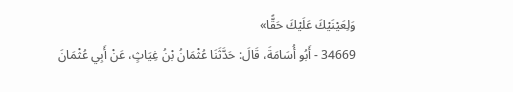وَلِعَيْنَيْكَ عَلَيْكَ حَقًّا»
34669 - أَبُو أُسَامَةَ، قَالَ: حَدَّثَنَا عُثْمَانُ بْنُ غِيَاثٍ، عَنْ أَبِي عُثْمَانَ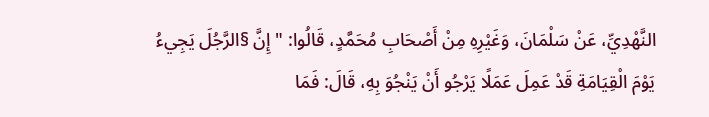النَّهْدِيِّ، عَنْ سَلْمَانَ، وَغَيْرِهِ مِنْ أَصْحَابِ مُحَمَّدٍ، قَالُوا: " إِنَّ §الرَّجُلَ يَجِيءُ يَوْمَ الْقِيَامَةِ قَدْ عَمِلَ عَمَلًا يَرْجُو أَنْ يَنْجُوَ بِهِ، قَالَ: فَمَا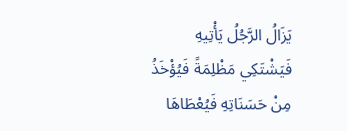يَزَالُ الرَّجُلُ يَأْتِيهِ فَيَشْتَكِي مَظْلِمَةً فَيُؤْخَذُ مِنْ حَسَنَاتِهِ فَيُعْطَاهَا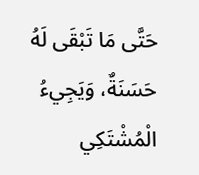حَتَّى مَا تَبْقَى لَهُ حَسَنَةٌ، وَيَجِيءُ الْمُشْتَكِي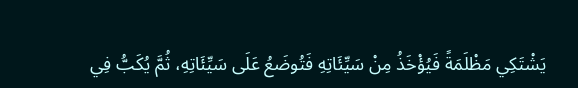يَشْتَكِي مَظْلَمَةً فَيُؤْخَذُ مِنْ سَيِّئَاتِهِ فَتُوضَعُ عَلَى سَيِّئَاتِهِ، ثُمَّ يُكَبُّ فِي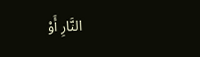النَّارِ أَوْ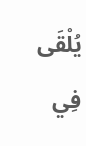يُلْقَى فِي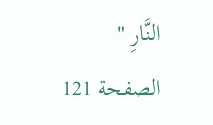النَّارِ "
الصفحة 121